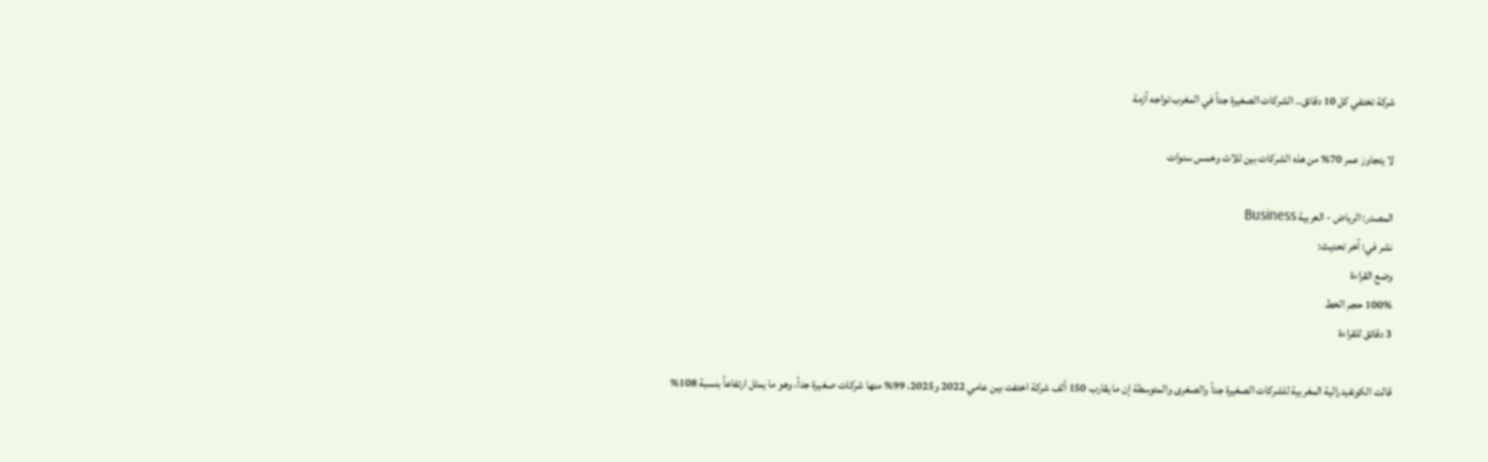شركة تختفي كل 10 دقائق.. الشركات الصغيرة جداً في المغرب تواجه أزمة

لا يتجاوز عمر 70% من هذه الشركات بين ثلاث وخمس سنوات

المصدر: الرياض - العربية Business
نشر في: آخر تحديث:
وضع القراءة
100% حجم الخط
3 دقائق للقراءة

قالت الكونفيدرالية المغربية للشركات الصغيرة جداً والصغرى والمتوسطة إن ما يقارب 150 ألف شركة اختفت بين عامي 2022 و2025، 99% منها شركات صغيرة جداً، وهو ما يمثل ارتفاعاً بنسبة 108%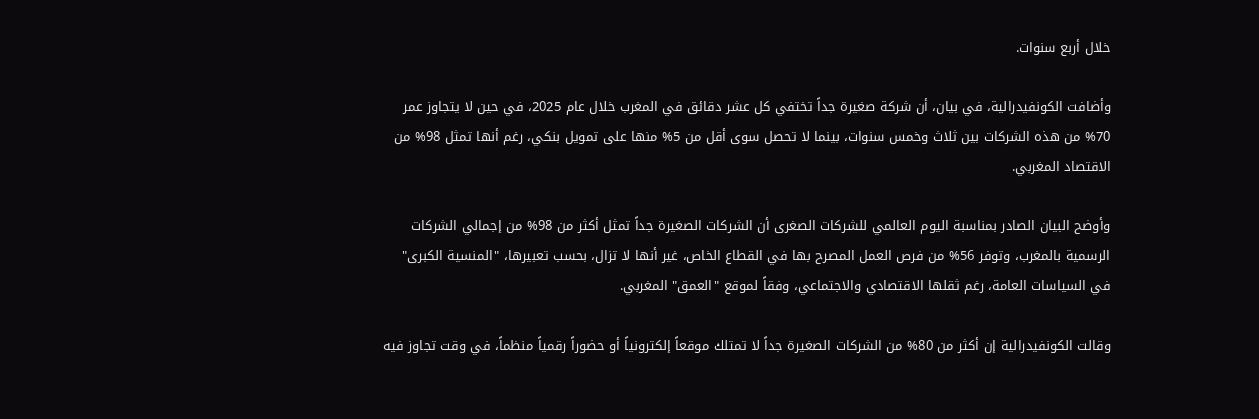خلال أربع سنوات.

وأضافت الكونفيدرالية، في بيان، أن شركة صغيرة جداً تختفي كل عشر دقائق في المغرب خلال عام 2025، في حين لا يتجاوز عمر 70% من هذه الشركات بين ثلاث وخمس سنوات، بينما لا تحصل سوى أقل من 5% منها على تمويل بنكي، رغم أنها تمثل 98% من الاقتصاد المغربي.

وأوضح البيان الصادر بمناسبة اليوم العالمي للشركات الصغرى أن الشركات الصغيرة جداً تمثل أكثر من 98% من إجمالي الشركات الرسمية بالمغرب، وتوفر 56% من فرص العمل المصرح بها في القطاع الخاص، غير أنها لا تزال، بحسب تعبيرها، "المنسية الكبرى" في السياسات العامة، رغم ثقلها الاقتصادي والاجتماعي، وفقاً لموقع "العمق" المغربي.

وقالت الكونفيدرالية إن أكثر من 80% من الشركات الصغيرة جداً لا تمتلك موقعاً إلكترونياً أو حضوراً رقمياً منظماً، في وقت تجاوز فيه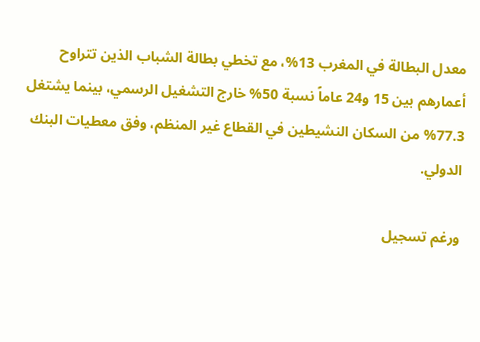معدل البطالة في المغرب 13%، مع تخطي بطالة الشباب الذين تتراوح أعمارهم بين 15 و24 عاماً نسبة 50% خارج التشغيل الرسمي، بينما يشتغل 77.3% من السكان النشيطين في القطاع غير المنظم، وفق معطيات البنك الدولي.

ورغم تسجيل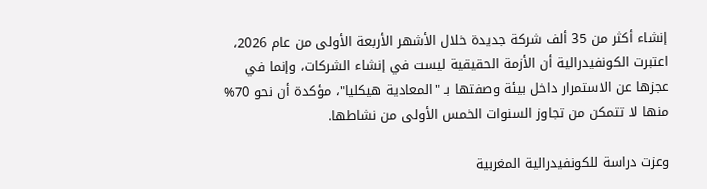إنشاء أكثر من 35 ألف شركة جديدة خلال الأشهر الأربعة الأولى من عام 2026، اعتبرت الكونفيدرالية أن الأزمة الحقيقية ليست في إنشاء الشركات، وإنما في عجزها عن الاستمرار داخل بيئة وصفتها بـ "المعادية هيكليا"، مؤكدة أن نحو 70% منها لا تتمكن من تجاوز السنوات الخمس الأولى من نشاطها.

وعزت دراسة للكونفيدرالية المغربية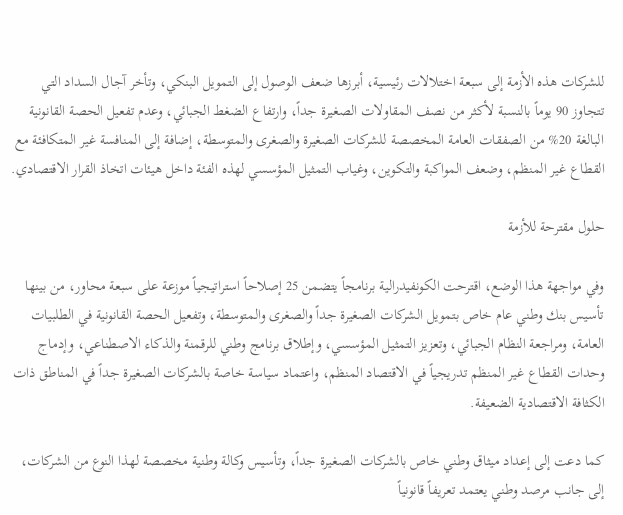للشركات هذه الأزمة إلى سبعة اختلالات رئيسية، أبرزها ضعف الوصول إلى التمويل البنكي، وتأخر آجال السداد التي تتجاوز 90 يوماً بالنسبة لأكثر من نصف المقاولات الصغيرة جداً، وارتفاع الضغط الجبائي، وعدم تفعيل الحصة القانونية البالغة 20% من الصفقات العامة المخصصة للشركات الصغيرة والصغرى والمتوسطة، إضافة إلى المنافسة غير المتكافئة مع القطاع غير المنظم، وضعف المواكبة والتكوين، وغياب التمثيل المؤسسي لهذه الفئة داخل هيئات اتخاذ القرار الاقتصادي.

حلول مقترحة للأزمة

وفي مواجهة هذا الوضع، اقترحت الكونفيدرالية برنامجاً يتضمن 25 إصلاحاً استراتيجياً موزعة على سبعة محاور، من بينها تأسيس بنك وطني عام خاص بتمويل الشركات الصغيرة جداً والصغرى والمتوسطة، وتفعيل الحصة القانونية في الطلبيات العامة، ومراجعة النظام الجبائي، وتعزيز التمثيل المؤسسي، وإطلاق برنامج وطني للرقمنة والذكاء الاصطناعي، وإدماج وحدات القطاع غير المنظم تدريجياً في الاقتصاد المنظم، واعتماد سياسة خاصة بالشركات الصغيرة جداً في المناطق ذات الكثافة الاقتصادية الضعيفة.

كما دعت إلى إعداد ميثاق وطني خاص بالشركات الصغيرة جداً، وتأسيس وكالة وطنية مخصصة لهذا النوع من الشركات، إلى جانب مرصد وطني يعتمد تعريفاً قانونياً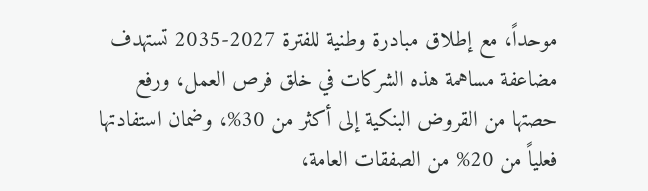موحداً، مع إطلاق مبادرة وطنية للفترة 2027-2035 تستهدف مضاعفة مساهمة هذه الشركات في خلق فرص العمل، ورفع حصتها من القروض البنكية إلى أكثر من 30%، وضمان استفادتها فعلياً من 20% من الصفقات العامة،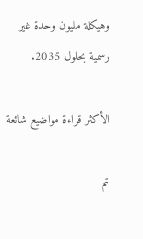وهيكلة مليون وحدة غير رسمية بحلول 2035.

الأكثر قراءة مواضيع شائعة

تم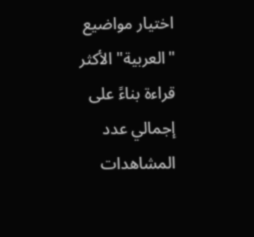اختيار مواضيع "العربية" الأكثر قراءة بناءً على إجمالي عدد المشاهدات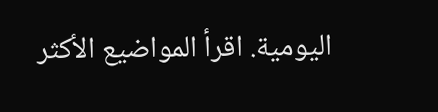اليومية. اقرأ المواضيع الأكثر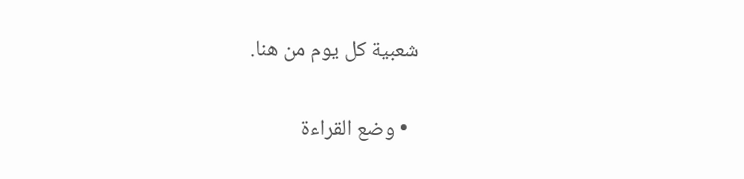شعبية كل يوم من هنا.

  • وضع القراءة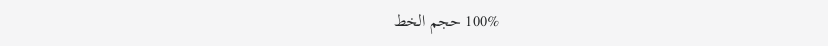100% حجم الخط